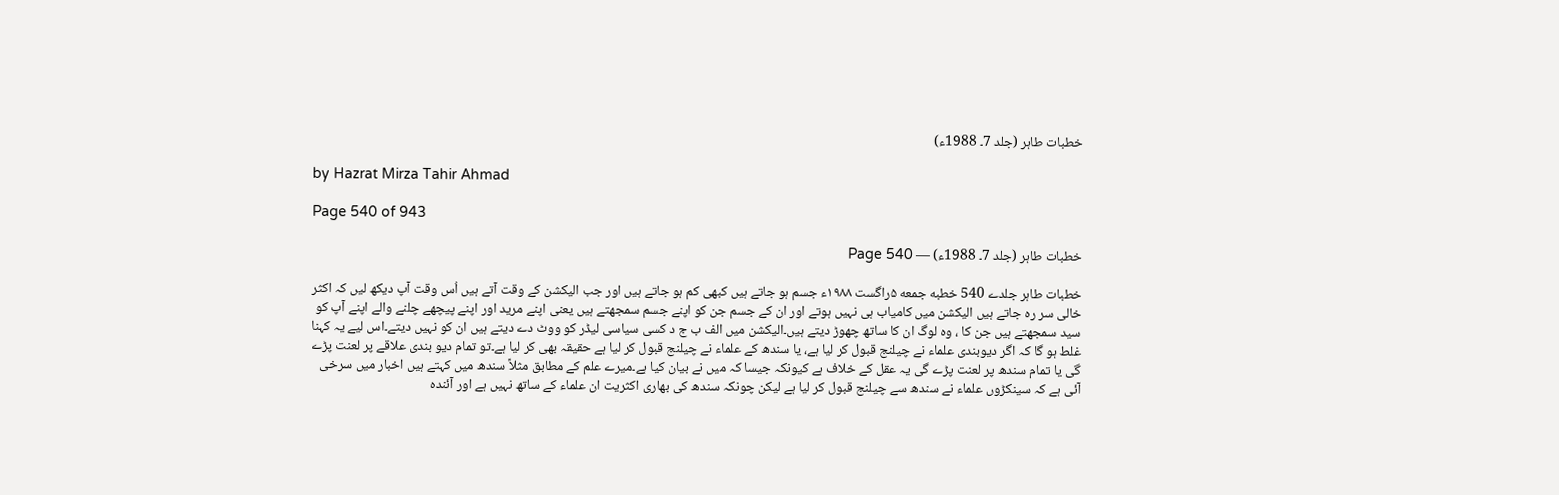خطبات طاہر (جلد 7۔ 1988ء)

by Hazrat Mirza Tahir Ahmad

Page 540 of 943

خطبات طاہر (جلد 7۔ 1988ء) — Page 540

خطبات طاہر جلدے 540 خطبه جمعه ۵راگست ۱۹۸۸ء جسم ہو جاتے ہیں کبھی کم ہو جاتے ہیں اور جب الیکشن کے وقت آتے ہیں اُس وقت آپ دیکھ لیں کہ اکثر خالی سر رہ جاتے ہیں الیکشن میں کامیاب ہی نہیں ہوتے اور ان کے جسم جن کو اپنے جسم سمجھتے ہیں یعنی اپنے مرید اور اپنے پیچھے چلنے والے اپنے آپ کو سید سمجھتے ہیں جن کا ، وہ لوگ ان کا ساتھ چھوڑ دیتے ہیں۔الیکشن میں الف ب ج د کسی سیاسی لیڈر کو ووٹ دے دیتے ہیں ان کو نہیں دیتے۔اس لیے یہ کہنا غلط ہو گا کہ اگر دیوبندی علماء نے چیلنج قبول کر لیا ہے، یا سندھ کے علماء نے چیلنج قبول کر لیا ہے حقیقہ بھی کر لیا ہے۔تو تمام دیو بندی علاقے پر لعنت پڑے گی یا تمام سندھ پر لعنت پڑے گی یہ عقل کے خلاف ہے کیونکہ جیسا کہ میں نے بیان کیا ہے۔میرے علم کے مطابق مثلاً سندھ میں کہتے ہیں اخبار میں سرخی آئی ہے کہ سینکڑوں علماء نے سندھ سے چیلنج قبول کر لیا ہے لیکن چونکہ سندھ کی بھاری اکثریت ان علماء کے ساتھ نہیں ہے اور آئندہ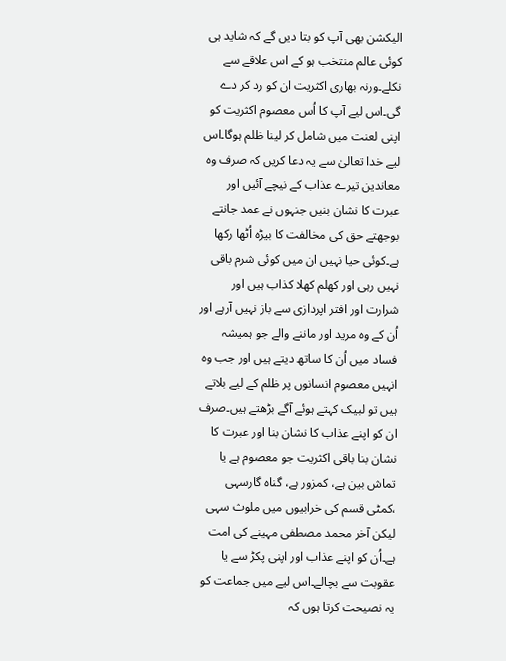الیکشن بھی آپ کو بتا دیں گے کہ شاید ہی کوئی عالم منتخب ہو کے اس علاقے سے نکلے۔ورنہ بھاری اکثریت ان کو رد کر دے گی۔اس لیے آپ کا اُس معصوم اکثریت کو اپنی لعنت میں شامل کر لینا ظلم ہوگا۔اس لیے خدا تعالیٰ سے یہ دعا کریں کہ صرف وہ معاندین تیرے عذاب کے نیچے آئیں اور عبرت کا نشان بنیں جنہوں نے عمد جانتے بوجھتے حق کی مخالفت کا بیڑہ اُٹھا رکھا ہے۔کوئی حیا نہیں ان میں کوئی شرم باقی نہیں رہی اور کھلم کھلا کذاب ہیں اور شرارت اور افتر اپردازی سے باز نہیں آرہے اور اُن کے وہ مرید اور ماننے والے جو ہمیشہ فساد میں اُن کا ساتھ دیتے ہیں اور جب وہ انہیں معصوم انسانوں پر ظلم کے لیے بلاتے ہیں تو لبیک کہتے ہوئے آگے بڑھتے ہیں۔صرف ان کو اپنے عذاب کا نشان بنا اور عبرت کا نشان بنا باقی اکثریت جو معصوم ہے یا تماش بین ہے، کمزور ہے، گناہ گارسہی ،کمٹی قسم کی خرابیوں میں ملوث سہی لیکن آخر محمد مصطفی مہینے کی امت ہے۔اُن کو اپنے عذاب اور اپنی پکڑ سے یا عقوبت سے بچالے۔اس لیے میں جماعت کو یہ نصیحت کرتا ہوں کہ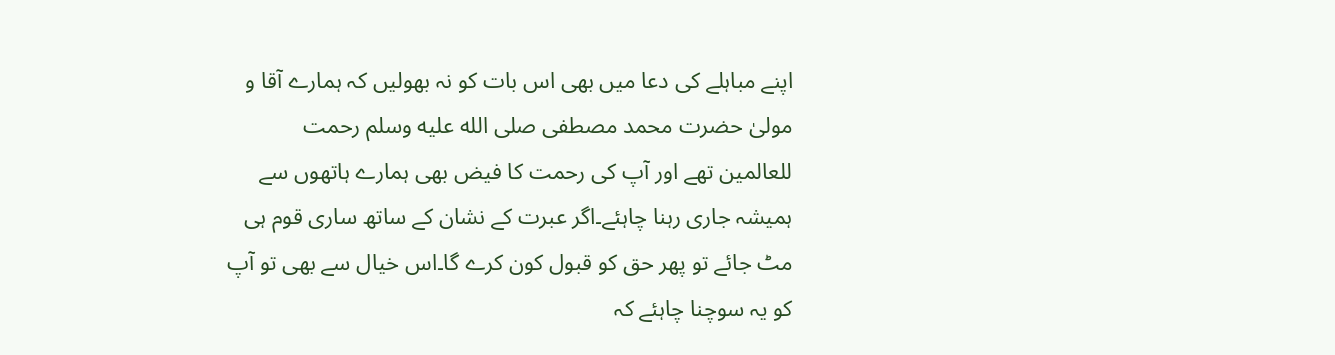اپنے مباہلے کی دعا میں بھی اس بات کو نہ بھولیں کہ ہمارے آقا و مولیٰ حضرت محمد مصطفی صلى الله عليه وسلم رحمت للعالمین تھے اور آپ کی رحمت کا فیض بھی ہمارے ہاتھوں سے ہمیشہ جاری رہنا چاہئے۔اگر عبرت کے نشان کے ساتھ ساری قوم ہی مٹ جائے تو پھر حق کو قبول کون کرے گا۔اس خیال سے بھی تو آپ کو یہ سوچنا چاہئے کہ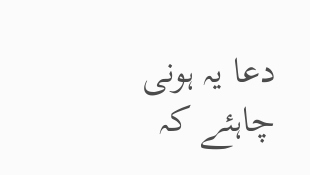دعا یہ ہونی چاہئے کہ